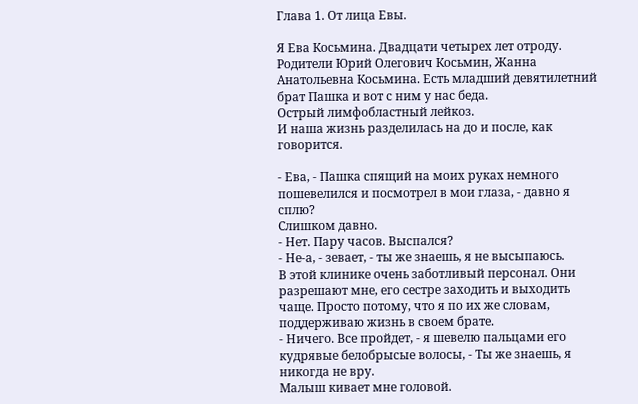Глава 1. От лица Евы.

Я Ева Косьмина. Двадцати четырех лет отроду. Родители Юрий Олегович Косьмин, Жанна Анатольевна Косьмина. Есть младший девятилетний брат Пашка и вот с ним у нас беда.
Острый лимфобластный лейкоз.
И наша жизнь разделилась на до и после, как говорится.

- Ева, - Пашка спящий на моих руках немного пошевелился и посмотрел в мои глаза, - давно я сплю?
Слишком давно.
- Нет. Пару часов. Выспался?
- Не-а, - зевает, - ты же знаешь, я не высыпаюсь.
В этой клинике очень заботливый персонал. Они разрешают мне, его сестре заходить и выходить чаще. Просто потому, что я по их же словам, поддерживаю жизнь в своем брате.
- Ничего. Все пройдет, - я шевелю пальцами его кудрявые белобрысые волосы, - Ты же знаешь, я никогда не вру.
Малыш кивает мне головой.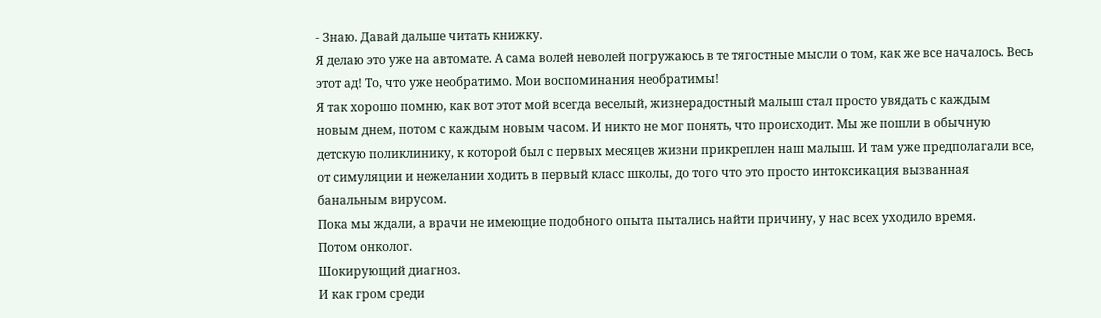- Знаю. Давай дальше читать книжку.
Я делаю это уже на автомате. А сама волей неволей погружаюсь в те тягостные мысли о том, как же все началось. Весь этот ад! То, что уже необратимо. Мои воспоминания необратимы!
Я так хорошо помню, как вот этот мой всегда веселый, жизнерадостный малыш стал просто увядать с каждым новым днем, потом с каждым новым часом. И никто не мог понять, что происходит. Мы же пошли в обычную детскую поликлинику, к которой был с первых месяцев жизни прикреплен наш малыш. И там уже предполагали все, от симуляции и нежелании ходить в первый класс школы, до того что это просто интоксикация вызванная банальным вирусом.
Пока мы ждали, а врачи не имеющие подобного опыта пытались найти причину, у нас всех уходило время.
Потом онколог.
Шокирующий диагноз.
И как гром среди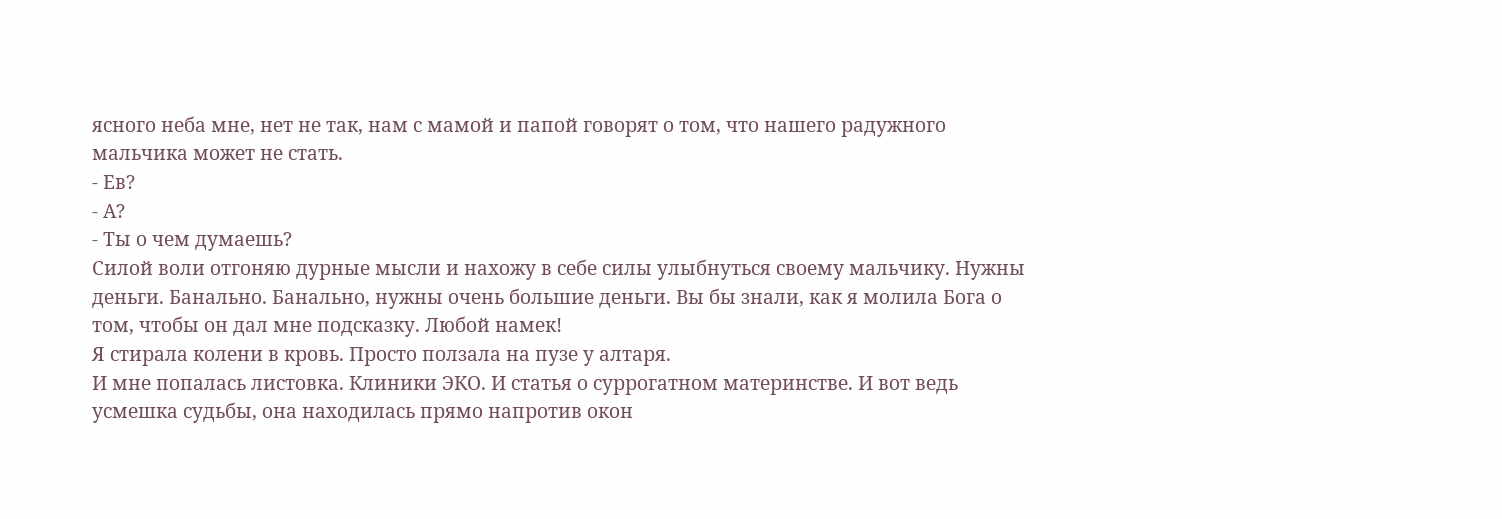ясного неба мне, нет не так, нам с мамой и папой говорят о том, что нашего радужного мальчика может не стать.
- Ев?
- А?
- Ты о чем думаешь?
Силой воли отгоняю дурные мысли и нахожу в себе силы улыбнуться своему мальчику. Нужны деньги. Банально. Банально, нужны очень большие деньги. Вы бы знали, как я молила Бога о том, чтобы он дал мне подсказку. Любой намек!
Я стирала колени в кровь. Просто ползала на пузе у алтаря.
И мне попалась листовка. Клиники ЭКО. И статья о суррогатном материнстве. И вот ведь усмешка судьбы, она находилась прямо напротив окон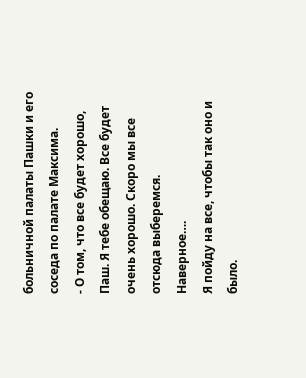больничной палаты Пашки и его соседа по палате Максима.
- О том, что все будет хорошо, Паш. Я тебе обещаю. Все будет очень хорошо. Скоро мы все отсюда выберемся.
Наверное….
Я пойду на все, чтобы так оно и было.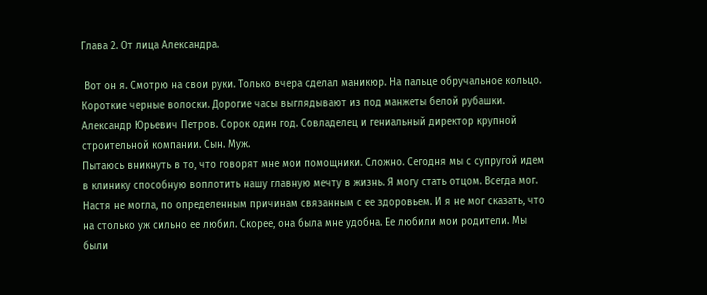Глава 2. От лица Александра.

 Вот он я. Смотрю на свои руки. Только вчера сделал маникюр. На пальце обручальное кольцо. Короткие черные волоски. Дорогие часы выглядывают из под манжеты белой рубашки.
Александр Юрьевич Петров. Сорок один год. Совладелец и гениальный директор крупной строительной компании. Сын. Муж.
Пытаюсь вникнуть в то, что говорят мне мои помощники. Сложно. Сегодня мы с супругой идем в клинику способную воплотить нашу главную мечту в жизнь. Я могу стать отцом. Всегда мог. Настя не могла, по определенным причинам связанным с ее здоровьем. И я не мог сказать, что на столько уж сильно ее любил. Скорее, она была мне удобна. Ее любили мои родители. Мы были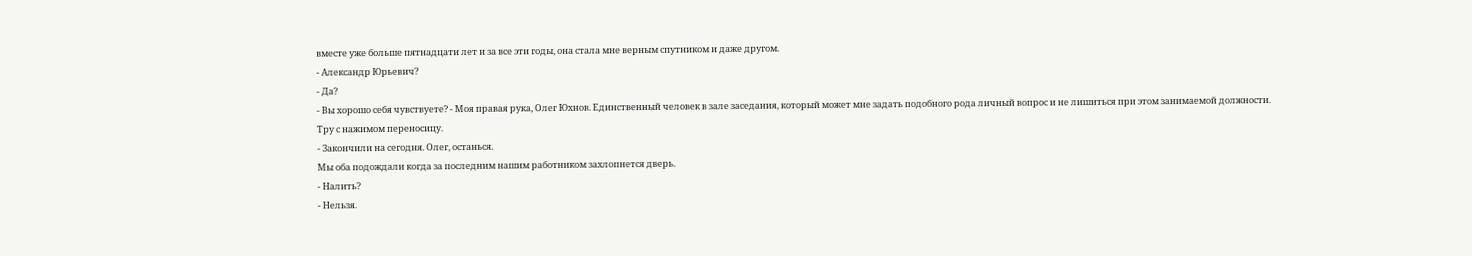вместе уже больше пятнадцати лет и за все эти годы, она стала мне верным спутником и даже другом.
- Александр Юрьевич?
- Да?
- Вы хорошо себя чувствуете? - Моя правая рука, Олег Юхнов. Единственный человек в зале заседания, который может мне задать подобного рода личный вопрос и не лишиться при этом занимаемой должности.
Тру с нажимом переносицу.
- Закончили на сегодня. Олег, останься.
Мы оба подождали когда за последним нашим работником захлопнется дверь.
- Налить?
- Нельзя.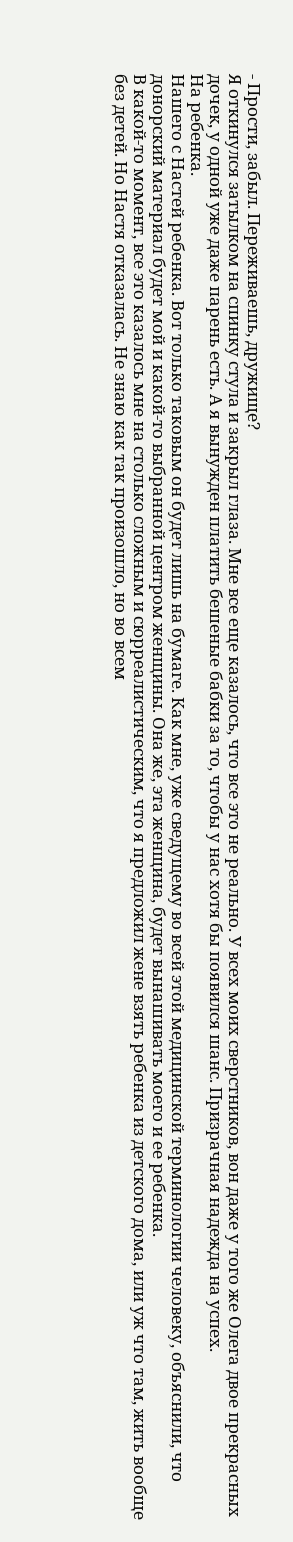- Прости, забыл. Переживаешь, дружище?
Я откинулся затылком на спинку стула и закрыл глаза. Мне все еще казалось, что все это не реально. У всех моих сверстников, вон даже у того же Олега двое прекрасных дочек, у одной уже даже парень есть. А я вынужден платить бешеные бабки за то, чтобы у нас хотя бы появился шанс. Призрачная надежда на успех.
На ребенка.
Нашего с Настей ребенка. Вот только таковым он будет лишь на бумаге. Как мне, уже сведущему во всей этой медицинской терминологии человеку, объяснили, что донорский материал будет мой и какой-то выбранной центром женщины. Она же, эта женщина, будет вынашивать моего и ее ребенка.
В какой-то момент, все это казалось мне на столько сложным и сюрреалистическим, что я предложил жене взять ребенка из детского дома, или уж что там, жить вообще без детей. Но Настя отказалась. Не знаю как так произошло, но во всем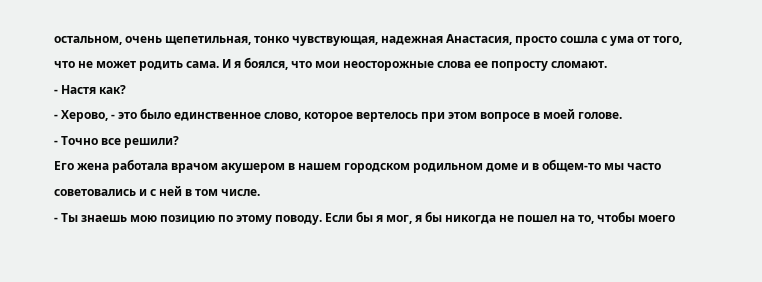остальном, очень щепетильная, тонко чувствующая, надежная Анастасия, просто сошла с ума от того, что не может родить сама. И я боялся, что мои неосторожные слова ее попросту сломают.
- Настя как?
- Херово, - это было единственное слово, которое вертелось при этом вопросе в моей голове.
- Точно все решили?
Его жена работала врачом акушером в нашем городском родильном доме и в общем-то мы часто советовались и с ней в том числе.
- Ты знаешь мою позицию по этому поводу. Если бы я мог, я бы никогда не пошел на то, чтобы моего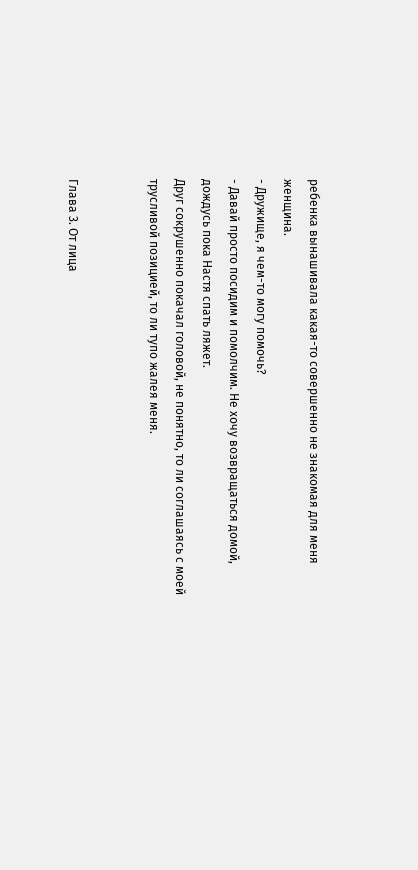ребенка вынашивала какая-то совершенно не знакомая для меня женщина.
- Дружище, я чем-то могу помочь?
- Давай просто посидим и помолчим. Не хочу возвращаться домой, дождусь пока Настя спать ляжет.
Друг сокрушенно покачал головой, не понятно, то ли соглашаясь с моей трусливой позицией, то ли тупо жалея меня.


Глава 3. От лица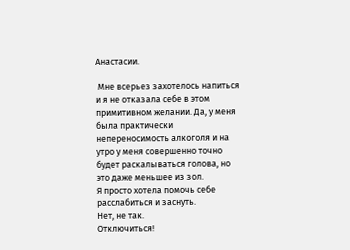Анастасии.

 Мне всерьез захотелось напиться и я не отказала себе в этом примитивном желании. Да, у меня была практически непереносимость алкоголя и на утро у меня совершенно точно будет раскалываться голова, но это даже меньшее из зол.
Я просто хотела помочь себе расслабиться и заснуть.
Нет, не так.
Отключиться!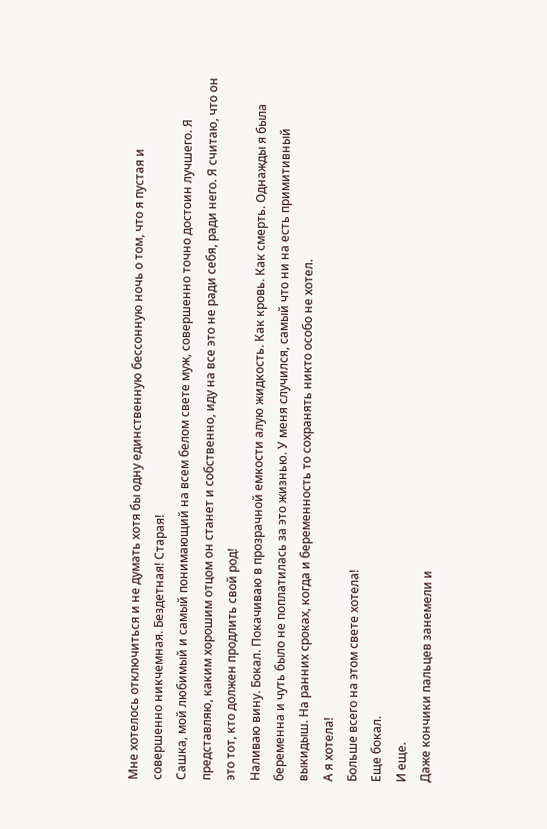Мне хотелось отключиться и не думать хотя бы одну единственную бессонную ночь о том, что я пустая и совершенно никчемная. Бездетная! Старая!
Сашка, мой любимый и самый понимающий на всем белом свете муж, совершенно точно достоин лучшего. Я представляю, каким хорошим отцом он станет и собственно, иду на все это не ради себя, ради него. Я считаю, что он это тот, кто должен продлить свой род!
Наливаю вину. Бокал. Покачиваю в прозрачной емкости алую жидкость. Как кровь. Как смерть. Однажды я была беременна и чуть было не поплатилась за это жизнью. У меня случился, самый что ни на есть примитивный выкидыш. На ранних сроках, когда и беременность то сохранять никто особо не хотел.
А я хотела!
Больше всего на этом свете хотела!
Еще бокал.
И еще.
Даже кончики пальцев занемели и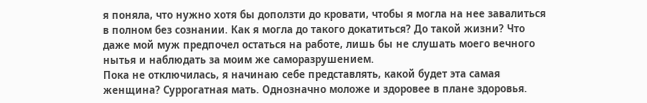я поняла, что нужно хотя бы доползти до кровати, чтобы я могла на нее завалиться в полном без сознании. Как я могла до такого докатиться? До такой жизни? Что даже мой муж предпочел остаться на работе, лишь бы не слушать моего вечного нытья и наблюдать за моим же саморазрушением.
Пока не отключилась, я начинаю себе представлять, какой будет эта самая женщина? Суррогатная мать. Однозначно моложе и здоровее в плане здоровья.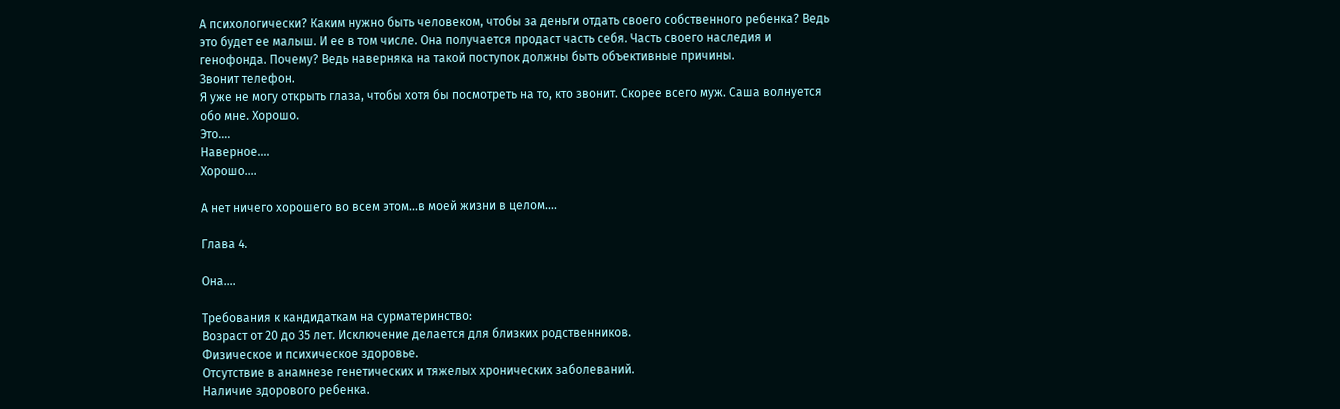А психологически? Каким нужно быть человеком, чтобы за деньги отдать своего собственного ребенка? Ведь это будет ее малыш. И ее в том числе. Она получается продаст часть себя. Часть своего наследия и генофонда. Почему? Ведь наверняка на такой поступок должны быть объективные причины.
Звонит телефон.
Я уже не могу открыть глаза, чтобы хотя бы посмотреть на то, кто звонит. Скорее всего муж. Саша волнуется обо мне. Хорошо.
Это….
Наверное….
Хорошо….

А нет ничего хорошего во всем этом...в моей жизни в целом….

Глава 4.

Она….

Требования к кандидаткам на сурматеринство:
Возраст от 20 до 35 лет. Исключение делается для близких родственников.
Физическое и психическое здоровье.
Отсутствие в анамнезе генетических и тяжелых хронических заболеваний.
Наличие здорового ребенка.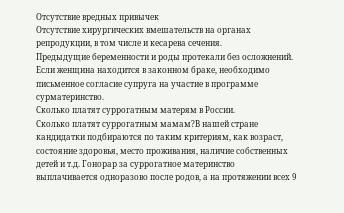Отсутствие вредных привычек
Отсутствие хирургических вмешательств на органах репродукции, в том числе и кесарева сечения.
Предыдущие беременности и роды протекали без осложнений.
Если женщина находится в законном браке, необходимо письменное согласие супруга на участие в программе сурматеринство.
Сколько платят суррогатным матерям в России.
Сколько платят суррогатным мамам?В нашей стране кандидатки подбираются по таким критериям, как возраст, состояние здоровья, место проживания, наличие собственных детей и т.д. Гонорар за суррогатное материнство выплачивается одноразово после родов, а на протяжении всех 9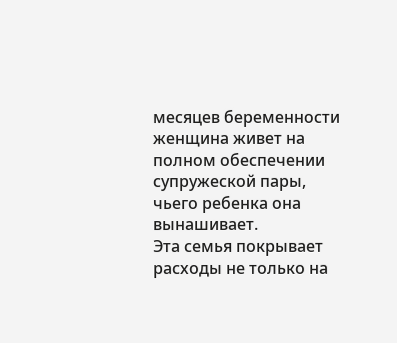месяцев беременности женщина живет на полном обеспечении супружеской пары, чьего ребенка она вынашивает.
Эта семья покрывает расходы не только на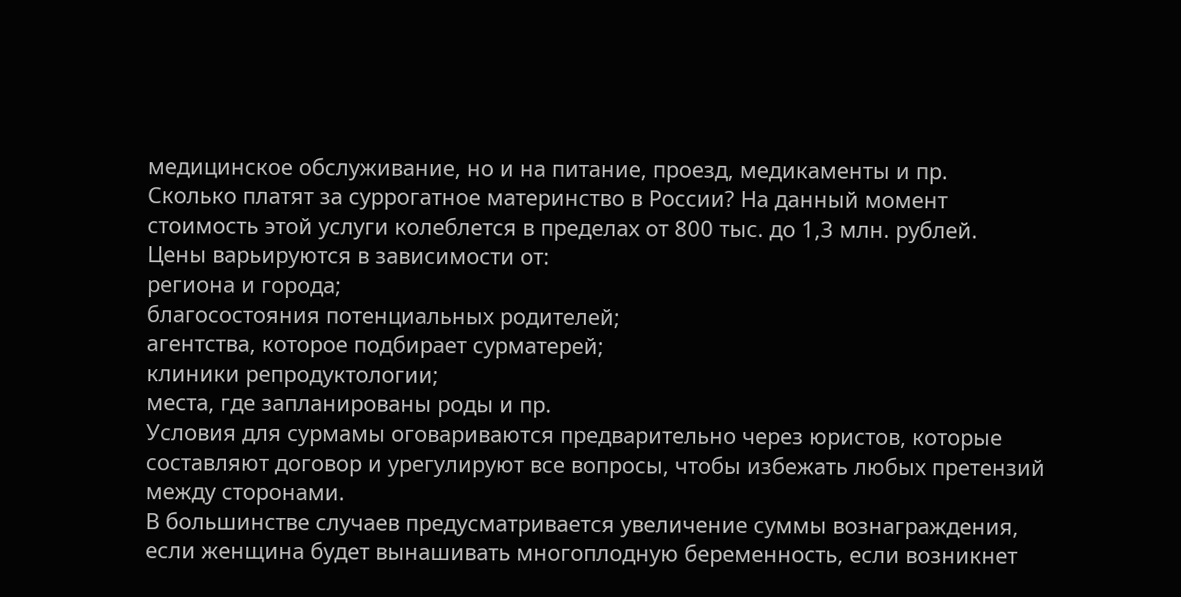медицинское обслуживание, но и на питание, проезд, медикаменты и пр.
Сколько платят за суррогатное материнство в России? На данный момент стоимость этой услуги колеблется в пределах от 800 тыс. до 1,3 млн. рублей.
Цены варьируются в зависимости от:
региона и города;
благосостояния потенциальных родителей;
агентства, которое подбирает сурматерей;
клиники репродуктологии;
места, где запланированы роды и пр.
Условия для сурмамы оговариваются предварительно через юристов, которые составляют договор и урегулируют все вопросы, чтобы избежать любых претензий между сторонами.
В большинстве случаев предусматривается увеличение суммы вознаграждения, если женщина будет вынашивать многоплодную беременность, если возникнет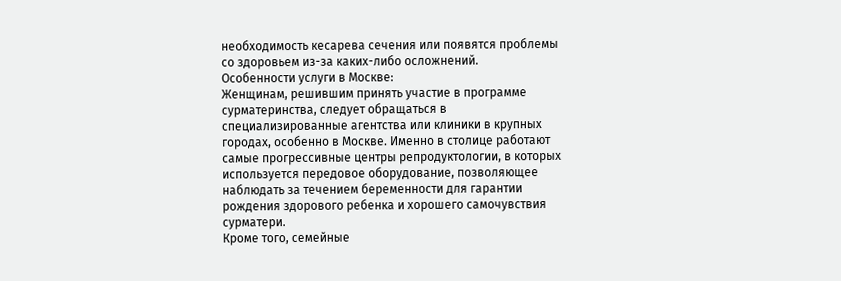необходимость кесарева сечения или появятся проблемы со здоровьем из-за каких-либо осложнений.
Особенности услуги в Москве:
Женщинам, решившим принять участие в программе сурматеринства, следует обращаться в специализированные агентства или клиники в крупных городах, особенно в Москве. Именно в столице работают самые прогрессивные центры репродуктологии, в которых используется передовое оборудование, позволяющее наблюдать за течением беременности для гарантии рождения здорового ребенка и хорошего самочувствия сурматери.
Кроме того, семейные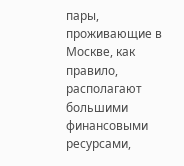пары, проживающие в Москве, как правило, располагают большими финансовыми ресурсами,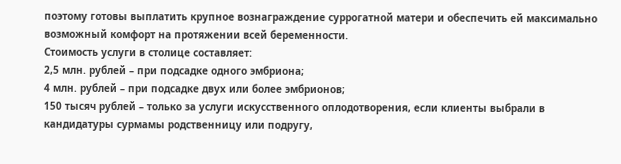поэтому готовы выплатить крупное вознаграждение суррогатной матери и обеспечить ей максимально возможный комфорт на протяжении всей беременности.
Стоимость услуги в столице составляет:
2,5 млн. рублей – при подсадке одного эмбриона;
4 млн. рублей – при подсадке двух или более эмбрионов;
150 тысяч рублей – только за услуги искусственного оплодотворения, если клиенты выбрали в кандидатуры сурмамы родственницу или подругу,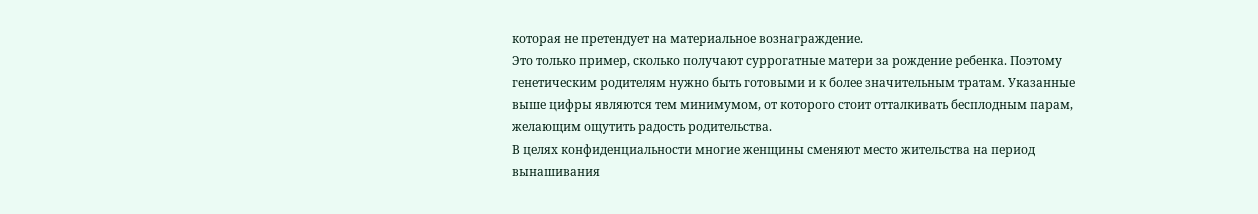которая не претендует на материальное вознаграждение.
Это только пример, сколько получают суррогатные матери за рождение ребенка. Поэтому генетическим родителям нужно быть готовыми и к более значительным тратам. Указанные выше цифры являются тем минимумом, от которого стоит отталкивать бесплодным парам, желающим ощутить радость родительства.
В целях конфиденциальности многие женщины сменяют место жительства на период вынашивания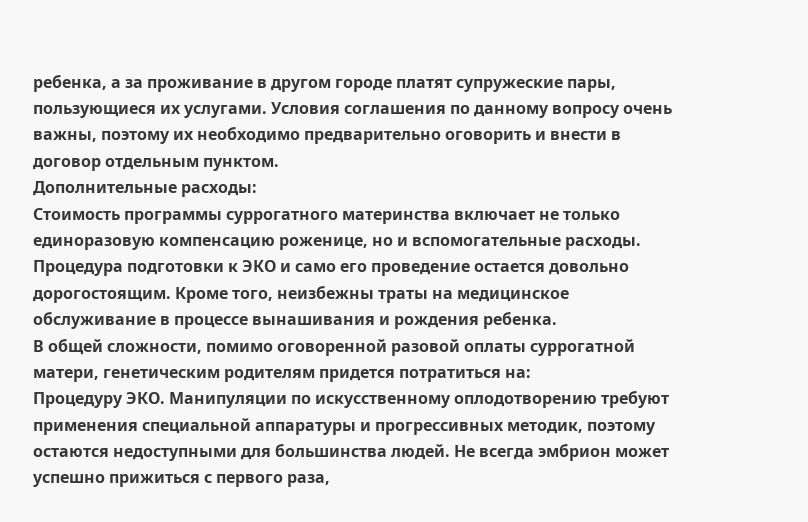ребенка, а за проживание в другом городе платят супружеские пары, пользующиеся их услугами. Условия соглашения по данному вопросу очень важны, поэтому их необходимо предварительно оговорить и внести в договор отдельным пунктом.
Дополнительные расходы:
Стоимость программы суррогатного материнства включает не только единоразовую компенсацию роженице, но и вспомогательные расходы. Процедура подготовки к ЭКО и само его проведение остается довольно дорогостоящим. Кроме того, неизбежны траты на медицинское обслуживание в процессе вынашивания и рождения ребенка.
В общей сложности, помимо оговоренной разовой оплаты суррогатной матери, генетическим родителям придется потратиться на:
Процедуру ЭКО. Манипуляции по искусственному оплодотворению требуют применения специальной аппаратуры и прогрессивных методик, поэтому остаются недоступными для большинства людей. Не всегда эмбрион может успешно прижиться с первого раза,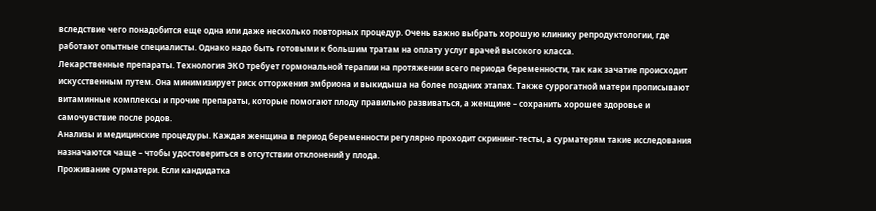вследствие чего понадобится еще одна или даже несколько повторных процедур. Очень важно выбрать хорошую клинику репродуктологии, где работают опытные специалисты. Однако надо быть готовыми к большим тратам на оплату услуг врачей высокого класса.
Лекарственные препараты. Технология ЭКО требует гормональной терапии на протяжении всего периода беременности, так как зачатие происходит искусственным путем. Она минимизирует риск отторжения эмбриона и выкидыша на более поздних этапах. Также суррогатной матери прописывают витаминные комплексы и прочие препараты, которые помогают плоду правильно развиваться, а женщине – сохранить хорошее здоровье и самочувствие после родов.
Анализы и медицинские процедуры. Каждая женщина в период беременности регулярно проходит скрининг-тесты, а сурматерям такие исследования назначаются чаще – чтобы удостовериться в отсутствии отклонений у плода.
Проживание сурматери. Если кандидатка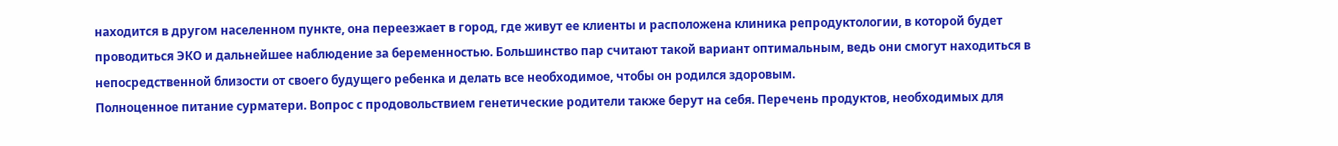находится в другом населенном пункте, она переезжает в город, где живут ее клиенты и расположена клиника репродуктологии, в которой будет проводиться ЭКО и дальнейшее наблюдение за беременностью. Большинство пар считают такой вариант оптимальным, ведь они смогут находиться в непосредственной близости от своего будущего ребенка и делать все необходимое, чтобы он родился здоровым.
Полноценное питание сурматери. Вопрос с продовольствием генетические родители также берут на себя. Перечень продуктов, необходимых для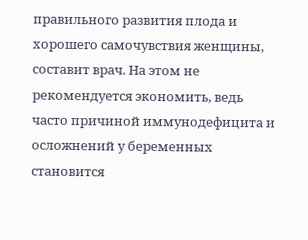правильного развития плода и хорошего самочувствия женщины, составит врач. На этом не рекомендуется экономить, ведь часто причиной иммунодефицита и осложнений у беременных становится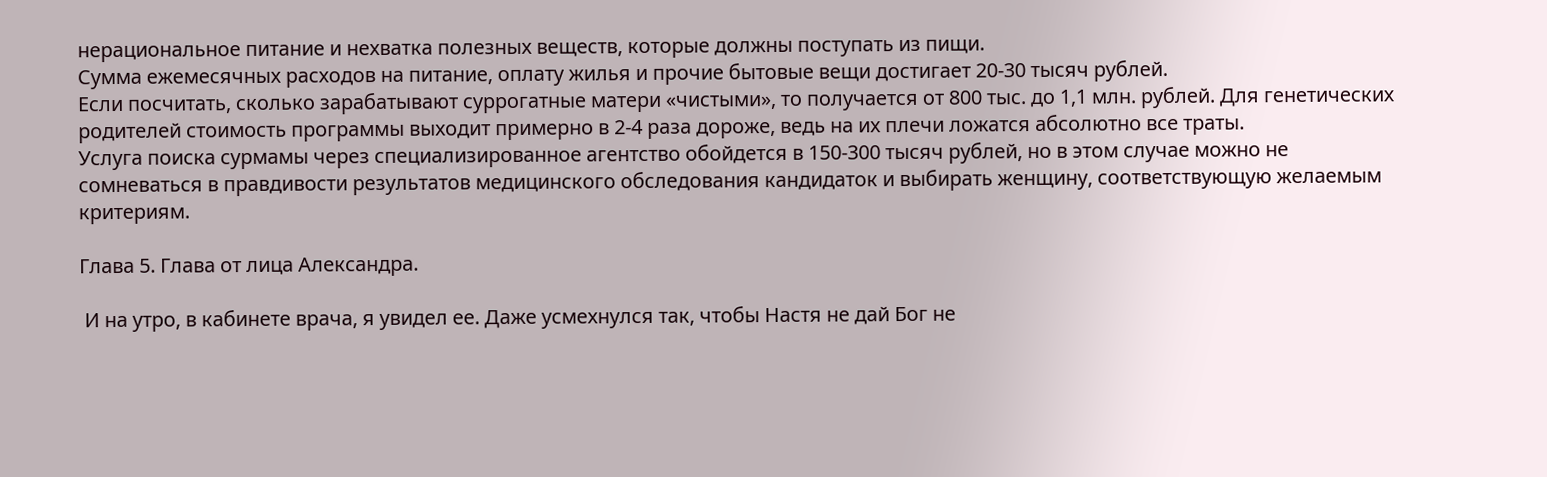нерациональное питание и нехватка полезных веществ, которые должны поступать из пищи.
Сумма ежемесячных расходов на питание, оплату жилья и прочие бытовые вещи достигает 20-30 тысяч рублей.
Если посчитать, сколько зарабатывают суррогатные матери «чистыми», то получается от 800 тыс. до 1,1 млн. рублей. Для генетических родителей стоимость программы выходит примерно в 2-4 раза дороже, ведь на их плечи ложатся абсолютно все траты.
Услуга поиска сурмамы через специализированное агентство обойдется в 150-300 тысяч рублей, но в этом случае можно не сомневаться в правдивости результатов медицинского обследования кандидаток и выбирать женщину, соответствующую желаемым критериям.

Глава 5. Глава от лица Александра.

 И на утро, в кабинете врача, я увидел ее. Даже усмехнулся так, чтобы Настя не дай Бог не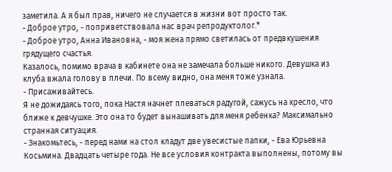заметила. А я был прав, ничего не случается в жизни вот просто так.
- Доброе утро, - поприветствовала нас врач репродуктолог.*
- Доброе утро, Анна Ивановна, - моя жена прямо светилась от предвкушения грядущего счастья.
Казалось, помимо врача в кабинете она не замечала больше никого. Девушка из клуба вжала голову в плечи. По всему видно, она меня тоже узнала.
- Присаживайтесь.
Я не дожидаясь того, пока Настя начнет плеваться радугой, сажусь на кресло, что ближе к девчушке. Это она то будет вынашивать для меня ребенка? Максимально странная ситуация.
- Знакомьтесь, - перед нами на стол кладут две увесистые папки, - Ева Юрьевна Косьмина. Двадцать четыре года. Не все условия контракта выполнены, потому вы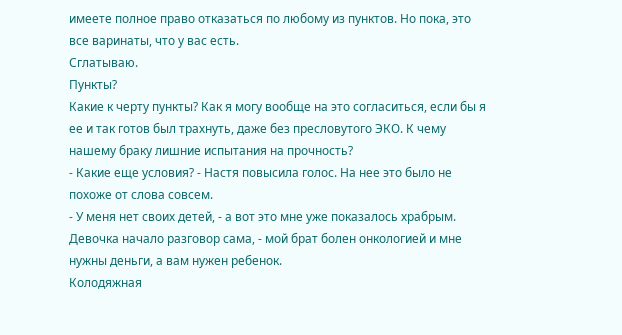имеете полное право отказаться по любому из пунктов. Но пока, это все варинаты, что у вас есть.
Сглатываю.
Пункты?
Какие к черту пункты? Как я могу вообще на это согласиться, если бы я ее и так готов был трахнуть, даже без пресловутого ЭКО. К чему нашему браку лишние испытания на прочность?
- Какие еще условия? - Настя повысила голос. На нее это было не похоже от слова совсем.
- У меня нет своих детей, - а вот это мне уже показалось храбрым. Девочка начало разговор сама, - мой брат болен онкологией и мне нужны деньги, а вам нужен ребенок.
Колодяжная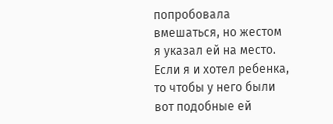попробовала вмешаться, но жестом я указал ей на место. Если я и хотел ребенка, то чтобы у него были вот подобные ей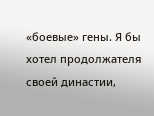«боевые» гены. Я бы хотел продолжателя своей династии,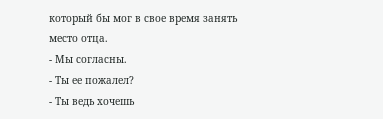который бы мог в свое время занять место отца.
- Мы согласны.
- Ты ее пожалел?
- Ты ведь хочешь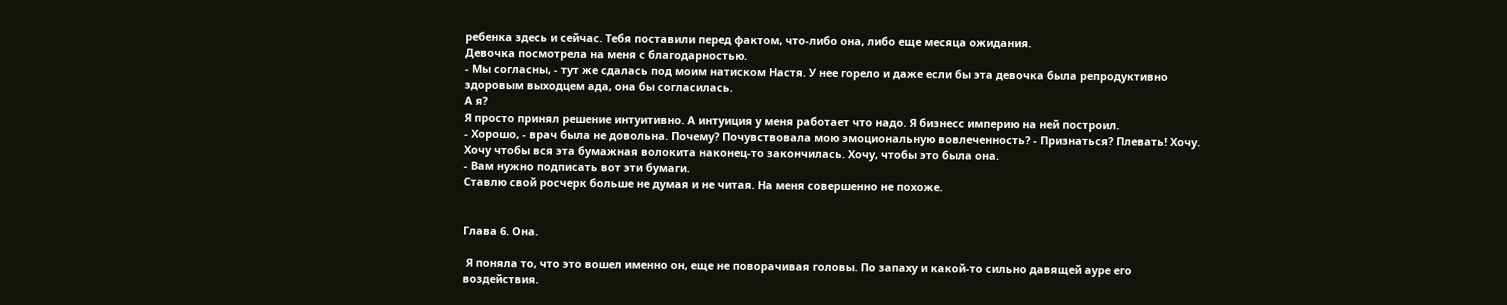ребенка здесь и сейчас. Тебя поставили перед фактом, что-либо она, либо еще месяца ожидания.
Девочка посмотрела на меня с благодарностью.
- Мы согласны, - тут же сдалась под моим натиском Настя. У нее горело и даже если бы эта девочка была репродуктивно здоровым выходцем ада, она бы согласилась.
А я?
Я просто принял решение интуитивно. А интуиция у меня работает что надо. Я бизнесс империю на ней построил.
- Хорошо, - врач была не довольна. Почему? Почувствовала мою эмоциональную вовлеченность? - Признаться? Плевать! Хочу. Хочу чтобы вся эта бумажная волокита наконец-то закончилась. Хочу, чтобы это была она.
- Вам нужно подписать вот эти бумаги.
Ставлю свой росчерк больше не думая и не читая. На меня совершенно не похоже.


Глава 6. Она.

 Я поняла то, что это вошел именно он, еще не поворачивая головы. По запаху и какой-то сильно давящей ауре его воздействия.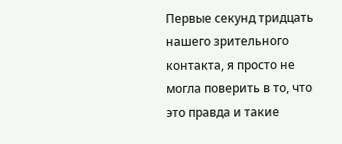Первые секунд тридцать нашего зрительного контакта, я просто не могла поверить в то, что это правда и такие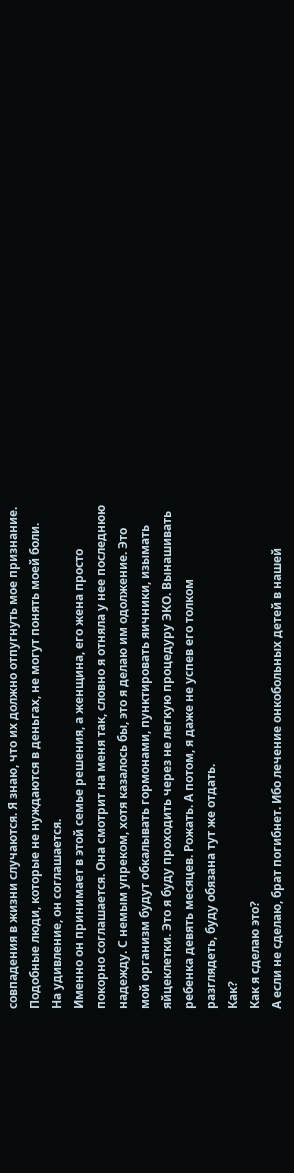совпадения в жизни случаются. Я знаю, что их должно отпугнуть мое признание. Подобные люди, которые не нуждаются в деньгах, не могут понять моей боли.
На удивление, он соглашается.
Именно он принимает в этой семье решения, а женщина, его жена просто покорно соглашается. Она смотрит на меня так, словно я отняла у нее последнюю надежду. С немым упреком, хотя казалось бы, это я делаю им одолжение. Это мой организм будут обкалывать гормонами, пунктировать яичники, изымать яйцеклетки. Это я буду проходить через не легкую процедуру ЭКО. Вынашивать ребенка девять месяцев. Рожать. А потом, я даже не успев его толком разглядеть, буду обязана тут же отдать.
Как?
Как я сделаю это?
А если не сделаю, брат погибнет. Ибо лечение онкобольных детей в нашей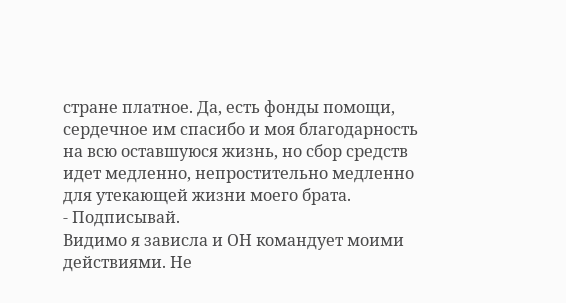стране платное. Да, есть фонды помощи, сердечное им спасибо и моя благодарность на всю оставшуюся жизнь, но сбор средств идет медленно, непростительно медленно для утекающей жизни моего брата.
- Подписывай.
Видимо я зависла и ОН командует моими действиями. Не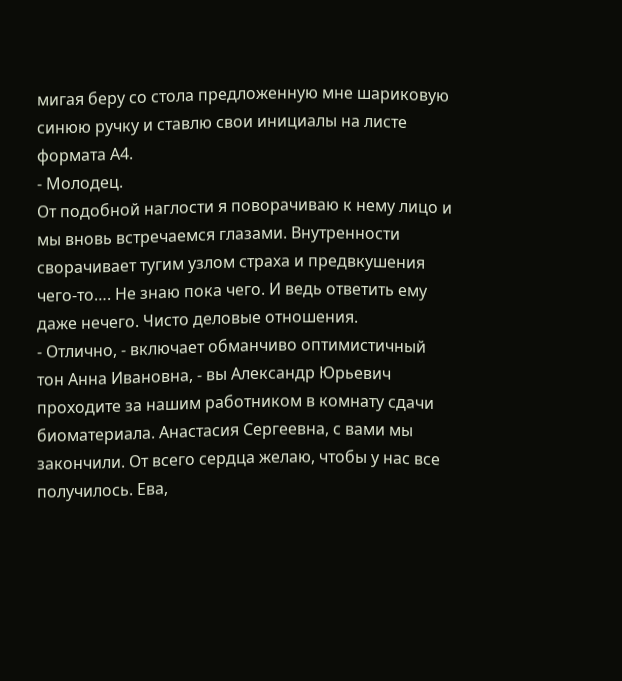мигая беру со стола предложенную мне шариковую синюю ручку и ставлю свои инициалы на листе формата А4.
- Молодец.
От подобной наглости я поворачиваю к нему лицо и мы вновь встречаемся глазами. Внутренности сворачивает тугим узлом страха и предвкушения чего-то…. Не знаю пока чего. И ведь ответить ему даже нечего. Чисто деловые отношения.
- Отлично, - включает обманчиво оптимистичный тон Анна Ивановна, - вы Александр Юрьевич проходите за нашим работником в комнату сдачи биоматериала. Анастасия Сергеевна, с вами мы закончили. От всего сердца желаю, чтобы у нас все получилось. Ева,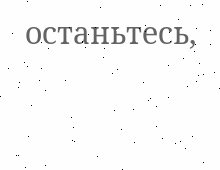останьтесь,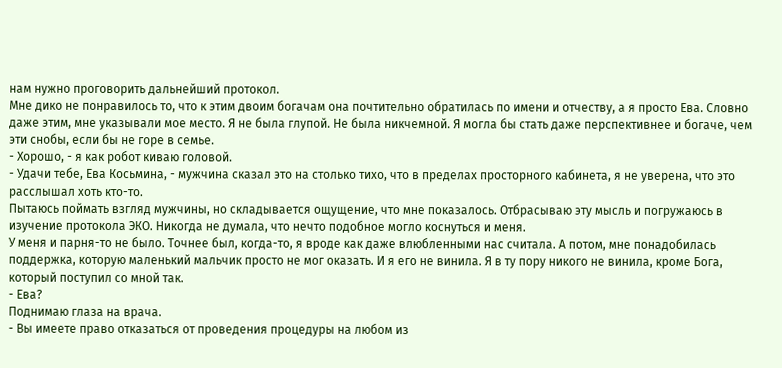нам нужно проговорить дальнейший протокол.
Мне дико не понравилось то, что к этим двоим богачам она почтительно обратилась по имени и отчеству, а я просто Ева. Словно даже этим, мне указывали мое место. Я не была глупой. Не была никчемной. Я могла бы стать даже перспективнее и богаче, чем эти снобы, если бы не горе в семье.
- Хорошо, - я как робот киваю головой.
- Удачи тебе, Ева Косьмина, - мужчина сказал это на столько тихо, что в пределах просторного кабинета, я не уверена, что это расслышал хоть кто-то.
Пытаюсь поймать взгляд мужчины, но складывается ощущение, что мне показалось. Отбрасываю эту мысль и погружаюсь в изучение протокола ЭКО. Никогда не думала, что нечто подобное могло коснуться и меня.
У меня и парня-то не было. Точнее был, когда-то, я вроде как даже влюбленными нас считала. А потом, мне понадобилась поддержка, которую маленький мальчик просто не мог оказать. И я его не винила. Я в ту пору никого не винила, кроме Бога, который поступил со мной так.
- Ева?
Поднимаю глаза на врача.
- Вы имеете право отказаться от проведения процедуры на любом из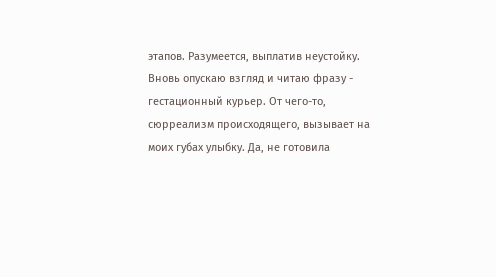этапов. Разумеется, выплатив неустойку.
Вновь опускаю взгляд и читаю фразу - гестационный курьер. От чего-то, сюрреализм происходящего, вызывает на моих губах улыбку. Да, не готовила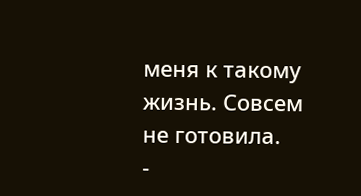меня к такому жизнь. Совсем не готовила.
-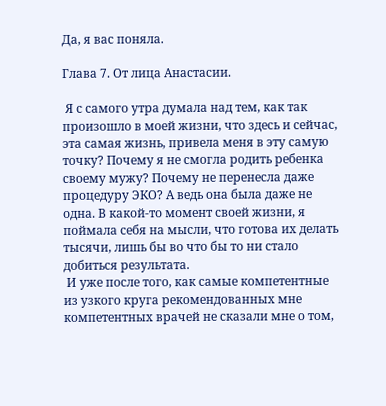Да, я вас поняла.

Глава 7. От лица Анастасии.

 Я с самого утра думала над тем, как так произошло в моей жизни, что здесь и сейчас, эта самая жизнь, привела меня в эту самую точку? Почему я не смогла родить ребенка своему мужу? Почему не перенесла даже процедуру ЭКО? А ведь она была даже не одна. В какой-то момент своей жизни, я поймала себя на мысли, что готова их делать тысячи, лишь бы во что бы то ни стало добиться результата.
 И уже после того, как самые компетентные из узкого круга рекомендованных мне компетентных врачей не сказали мне о том,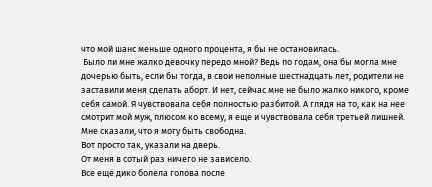что мой шанс меньше одного процента, я бы не остановилась.
 Было ли мне жалко девочку передо мной? Ведь по годам, она бы могла мне дочерью быть, если бы тогда, в свои неполные шестнадцать лет, родители не заставили меня сделать аборт. И нет, сейчас мне не было жалко никого, кроме себя самой. Я чувствовала себя полностью разбитой. А глядя на то, как на нее смотрит мой муж, плюсом ко всему, я еще и чувствовала себя третьей лишней.
Мне сказали, что я могу быть свободна.
Вот просто так, указали на дверь.
От меня в сотый раз ничего не зависело.
Все еще дико болела голова после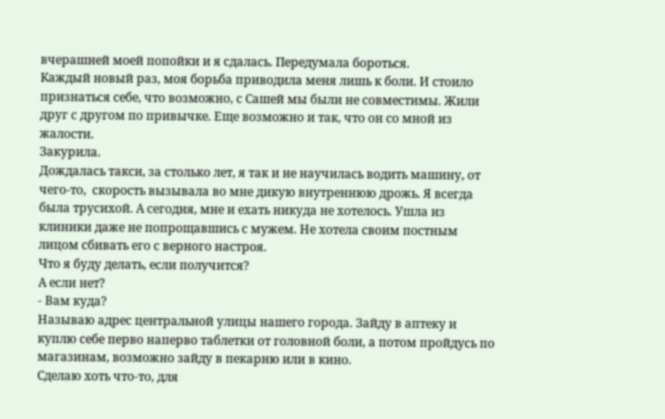вчерашней моей попойки и я сдалась. Передумала бороться.
Каждый новый раз, моя борьба приводила меня лишь к боли. И стоило признаться себе, что возможно, с Сашей мы были не совместимы. Жили друг с другом по привычке. Еще возможно и так, что он со мной из жалости.
Закурила.
Дождалась такси, за столько лет, я так и не научилась водить машину, от чего-то,  скорость вызывала во мне дикую внутреннюю дрожь. Я всегда была трусихой. А сегодня, мне и ехать никуда не хотелось. Ушла из клиники даже не попрощавшись с мужем. Не хотела своим постным лицом сбивать его с верного настроя.
Что я буду делать, если получится?
А если нет?
- Вам куда?
Называю адрес центральной улицы нашего города. Зайду в аптеку и куплю себе перво наперво таблетки от головной боли, а потом пройдусь по магазинам, возможно зайду в пекарню или в кино.
Сделаю хоть что-то, для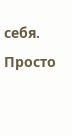себя.
Просто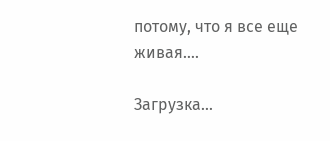потому, что я все еще живая….

Загрузка...